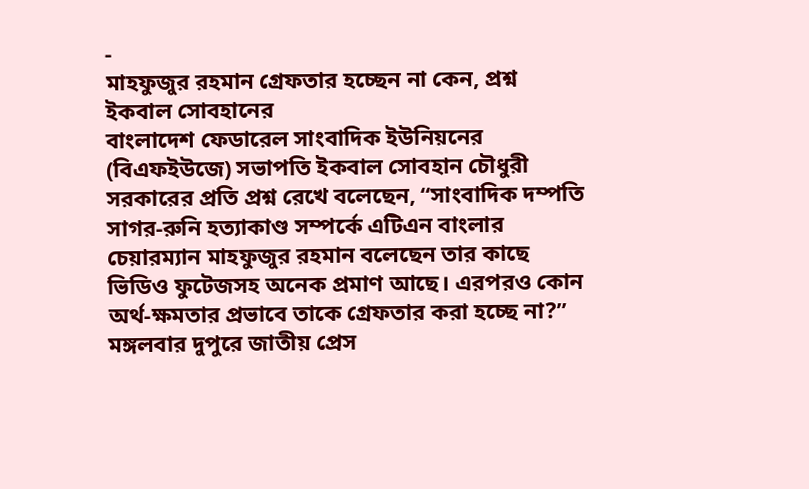-
মাহফুজুর রহমান গ্রেফতার হচ্ছেন না কেন, প্রশ্ন ইকবাল সোবহানের
বাংলাদেশ ফেডারেল সাংবাদিক ইউনিয়নের (বিএফইউজে) সভাপতি ইকবাল সোবহান চৌধুরী সরকারের প্রতি প্রশ্ন রেখে বলেছেন, “সাংবাদিক দম্পতি সাগর-রুনি হত্যাকাণ্ড সম্পর্কে এটিএন বাংলার চেয়ারম্যান মাহফুজুর রহমান বলেছেন তার কাছে ভিডিও ফুটেজসহ অনেক প্রমাণ আছে। এরপরও কোন অর্থ-ক্ষমতার প্রভাবে তাকে গ্রেফতার করা হচ্ছে না?”
মঙ্গলবার দুপুরে জাতীয় প্রেস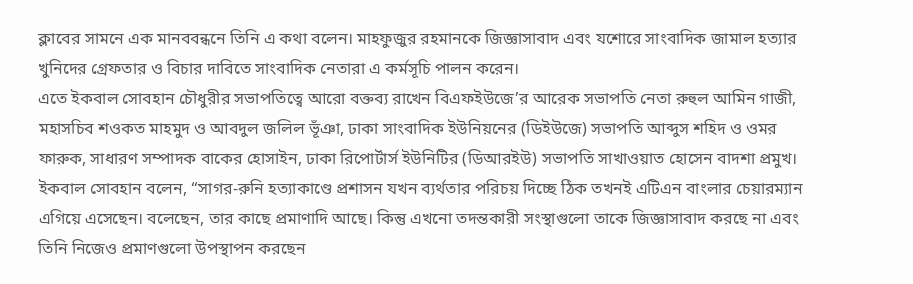ক্লাবের সামনে এক মানববন্ধনে তিনি এ কথা বলেন। মাহফুজুর রহমানকে জিজ্ঞাসাবাদ এবং যশোরে সাংবাদিক জামাল হত্যার খুনিদের গ্রেফতার ও বিচার দাবিতে সাংবাদিক নেতারা এ কর্মসূচি পালন করেন।
এতে ইকবাল সোবহান চৌধুরীর সভাপতিত্বে আরো বক্তব্য রাখেন বিএফইউজে’র আরেক সভাপতি নেতা রুহুল আমিন গাজী, মহাসচিব শওকত মাহমুদ ও আবদুল জলিল ভূঁঞা, ঢাকা সাংবাদিক ইউনিয়নের (ডিইউজে) সভাপতি আব্দুস শহিদ ও ওমর ফারুক, সাধারণ সম্পাদক বাকের হোসাইন, ঢাকা রিপোর্টার্স ইউনিটির (ডিআরইউ) সভাপতি সাখাওয়াত হোসেন বাদশা প্রমুখ।
ইকবাল সোবহান বলেন, “সাগর-রুনি হত্যাকাণ্ডে প্রশাসন যখন ব্যর্থতার পরিচয় দিচ্ছে ঠিক তখনই এটিএন বাংলার চেয়ারম্যান এগিয়ে এসেছেন। বলেছেন, তার কাছে প্রমাণাদি আছে। কিন্তু এখনো তদন্তকারী সংস্থাগুলো তাকে জিজ্ঞাসাবাদ করছে না এবং তিনি নিজেও প্রমাণগুলো উপস্থাপন করছেন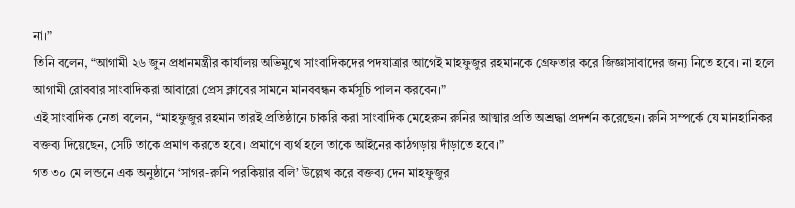না।”
তিনি বলেন, “আগামী ২৬ জুন প্রধানমন্ত্রীর কার্যালয় অভিমুখে সাংবাদিকদের পদযাত্রার আগেই মাহফুজুর রহমানকে গ্রেফতার করে জিজ্ঞাসাবাদের জন্য নিতে হবে। না হলে আগামী রোববার সাংবাদিকরা আবারো প্রেস ক্লাবের সামনে মানববন্ধন কর্মসূচি পালন করবেন।”
এই সাংবাদিক নেতা বলেন, “মাহফুজুর রহমান তারই প্রতিষ্ঠানে চাকরি করা সাংবাদিক মেহেরুন রুনির আত্মার প্রতি অশ্রদ্ধা প্রদর্শন করেছেন। রুনি সম্পর্কে যে মানহানিকর বক্তব্য দিয়েছেন, সেটি তাকে প্রমাণ করতে হবে। প্রমাণে ব্যর্থ হলে তাকে আইনের কাঠগড়ায় দাঁড়াতে হবে।”
গত ৩০ মে লন্ডনে এক অনুষ্ঠানে ‘সাগর-রুনি পরকিয়ার বলি’ উল্লেখ করে বক্তব্য দেন মাহফুজুর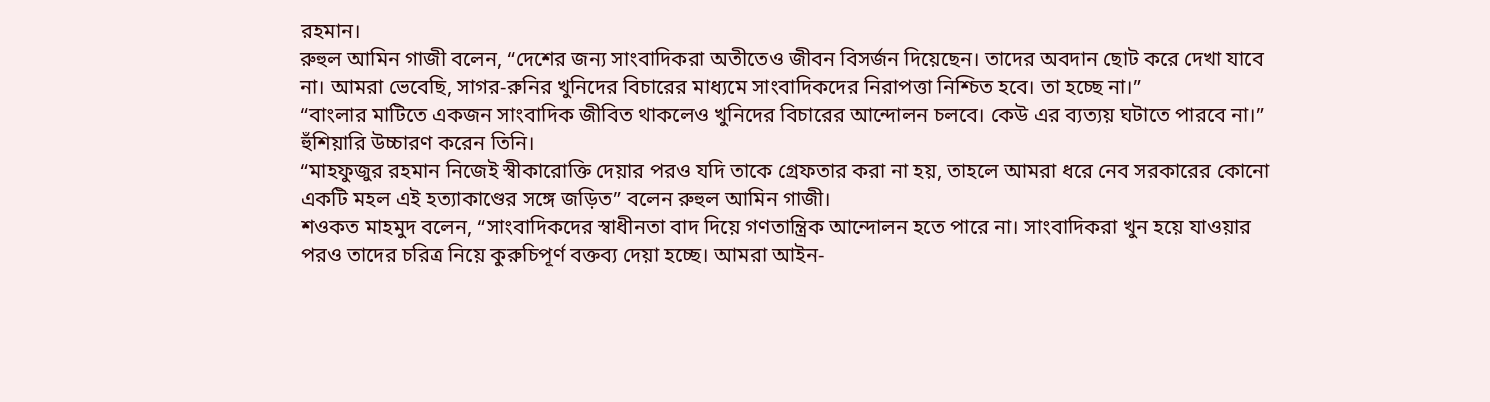রহমান।
রুহুল আমিন গাজী বলেন, “দেশের জন্য সাংবাদিকরা অতীতেও জীবন বিসর্জন দিয়েছেন। তাদের অবদান ছোট করে দেখা যাবে না। আমরা ভেবেছি, সাগর-রুনির খুনিদের বিচারের মাধ্যমে সাংবাদিকদের নিরাপত্তা নিশ্চিত হবে। তা হচ্ছে না।”
“বাংলার মাটিতে একজন সাংবাদিক জীবিত থাকলেও খুনিদের বিচারের আন্দোলন চলবে। কেউ এর ব্যত্যয় ঘটাতে পারবে না।” হুঁশিয়ারি উচ্চারণ করেন তিনি।
“মাহফুজুর রহমান নিজেই স্বীকারোক্তি দেয়ার পরও যদি তাকে গ্রেফতার করা না হয়, তাহলে আমরা ধরে নেব সরকারের কোনো একটি মহল এই হত্যাকাণ্ডের সঙ্গে জড়িত” বলেন রুহুল আমিন গাজী।
শওকত মাহমুদ বলেন, “সাংবাদিকদের স্বাধীনতা বাদ দিয়ে গণতান্ত্রিক আন্দোলন হতে পারে না। সাংবাদিকরা খুন হয়ে যাওয়ার পরও তাদের চরিত্র নিয়ে কুরুচিপূর্ণ বক্তব্য দেয়া হচ্ছে। আমরা আইন-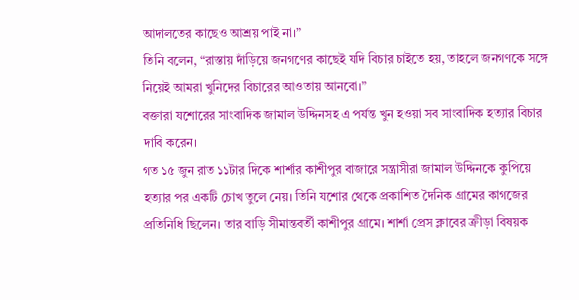আদালতের কাছেও আশ্রয় পাই না।”
তিনি বলেন, “রাস্তায় দাঁড়িয়ে জনগণের কাছেই যদি বিচার চাইতে হয়, তাহলে জনগণকে সঙ্গে নিয়েই আমরা খুনিদের বিচারের আওতায় আনবো।”
বক্তারা যশোরের সাংবাদিক জামাল উদ্দিনসহ এ পর্যন্ত খুন হওয়া সব সাংবাদিক হত্যার বিচার দাবি করেন।
গত ১৫ জুন রাত ১১টার দিকে শার্শার কাশীপুর বাজারে সন্ত্রাসীরা জামাল উদ্দিনকে কুপিয়ে হত্যার পর একটি চোখ তুলে নেয়। তিনি যশোর থেকে প্রকাশিত দৈনিক গ্রামের কাগজের প্রতিনিধি ছিলেন। তার বাড়ি সীমান্তবর্তী কাশীপুর গ্রামে। শার্শা প্রেস ক্লাবের ক্রীড়া বিষয়ক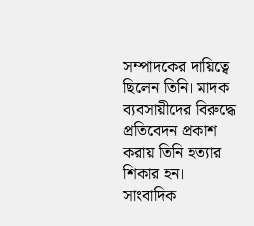সম্পাদকের দায়িত্বে ছিলেন তিনি। মাদক ব্যবসায়ীদের বিরুদ্ধে প্রতিবেদন প্রকাশ করায় তিনি হত্যার শিকার হন।
সাংবাদিক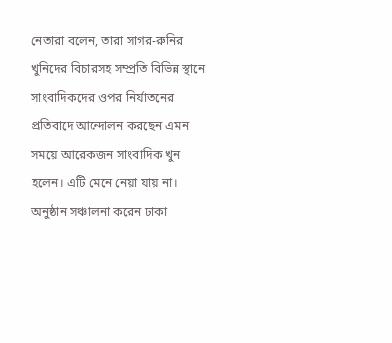নেতারা বলেন, তারা সাগর-রুনির খুনিদের বিচারসহ সম্প্রতি বিভিন্ন স্থানে সাংবাদিকদের ওপর নির্যাতনের প্রতিবাদে আন্দোলন করছেন এমন সময়ে আরেকজন সাংবাদিক খুন হলেন। এটি মেনে নেয়া যায় না।
অনুষ্ঠান সঞ্চালনা করেন ঢাকা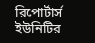রিপোর্টার্স ইউনিটির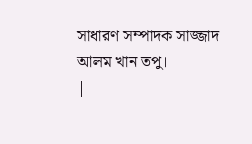সাধারণ সম্পাদক সাজ্জাদ আলম খান তপু।
|